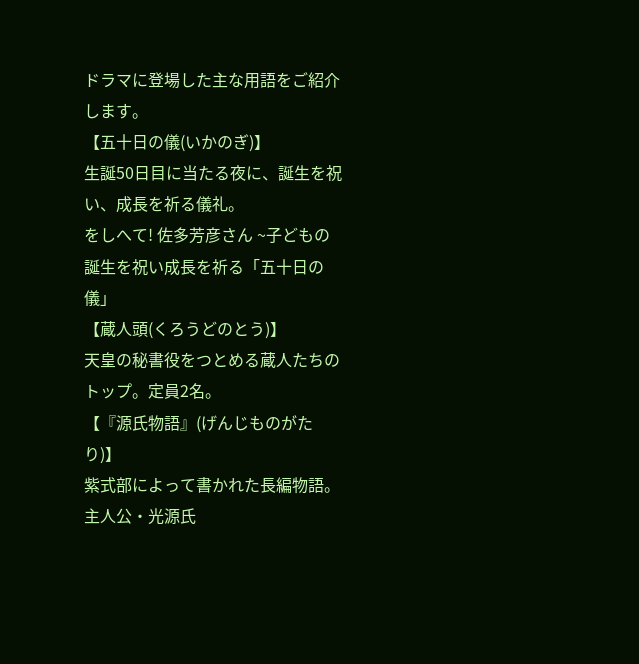ドラマに登場した主な用語をご紹介します。
【五十日の儀(いかのぎ)】
生誕50日目に当たる夜に、誕生を祝い、成長を祈る儀礼。
をしへて! 佐多芳彦さん ~子どもの誕生を祝い成長を祈る「五十日の儀」
【蔵人頭(くろうどのとう)】
天皇の秘書役をつとめる蔵人たちのトップ。定員2名。
【『源氏物語』(げんじものがたり)】
紫式部によって書かれた長編物語。主人公・光源氏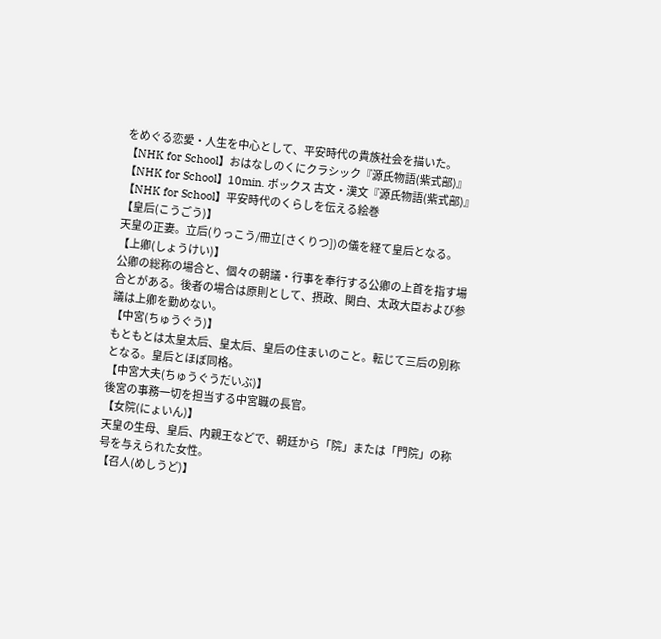をめぐる恋愛・人生を中心として、平安時代の貴族社会を描いた。
【NHK for School】おはなしのくにクラシック『源氏物語(紫式部)』
【NHK for School】10min. ボックス 古文・漢文『源氏物語(紫式部)』
【NHK for School】平安時代のくらしを伝える絵巻
【皇后(こうごう)】
天皇の正妻。立后(りっこう/冊立[さくりつ])の儀を経て皇后となる。
【上卿(しょうけい)】
公卿の総称の場合と、個々の朝議・行事を奉行する公卿の上首を指す場合とがある。後者の場合は原則として、摂政、関白、太政大臣および参議は上卿を勤めない。
【中宮(ちゅうぐう)】
もともとは太皇太后、皇太后、皇后の住まいのこと。転じて三后の別称となる。皇后とほぼ同格。
【中宮大夫(ちゅうぐうだいぶ)】
後宮の事務一切を担当する中宮職の長官。
【女院(にょいん)】
天皇の生母、皇后、内親王などで、朝廷から「院」または「門院」の称号を与えられた女性。
【召人(めしうど)】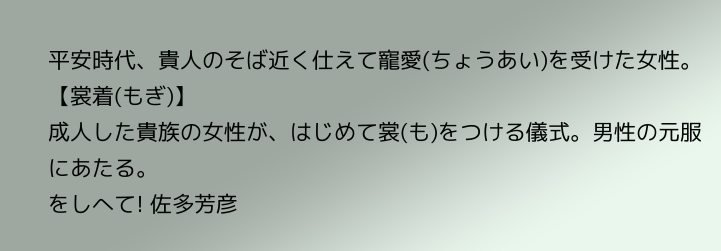平安時代、貴人のそば近く仕えて寵愛(ちょうあい)を受けた女性。
【裳着(もぎ)】
成人した貴族の女性が、はじめて裳(も)をつける儀式。男性の元服にあたる。
をしへて! 佐多芳彦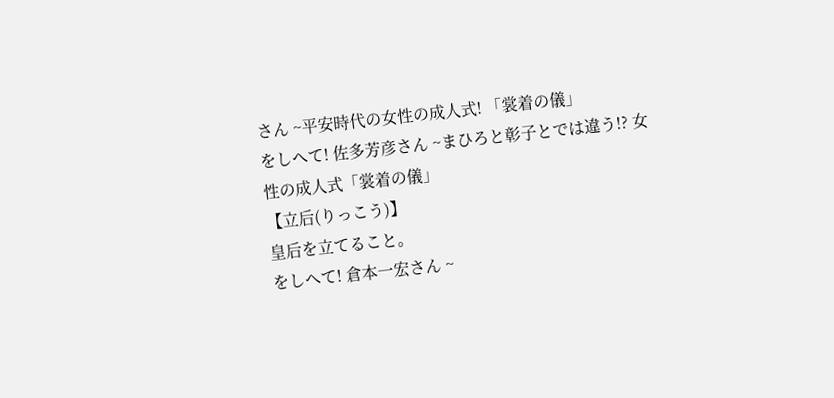さん ~平安時代の女性の成人式! 「裳着の儀」
をしへて! 佐多芳彦さん ~まひろと彰子とでは違う!? 女性の成人式「裳着の儀」
【立后(りっこう)】
皇后を立てること。
をしへて! 倉本一宏さん ~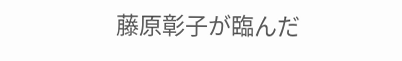藤原彰子が臨んだ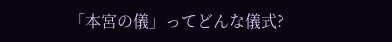「本宮の儀」ってどんな儀式?